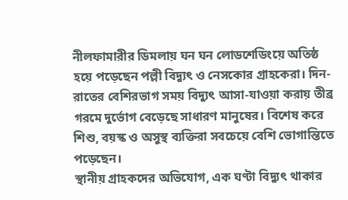নীলফামারীর ডিমলায় ঘন ঘন লোডশেডিংয়ে অতিষ্ঠ হয়ে পড়েছেন পল্লী বিদ্যুৎ ও নেসকোর গ্রাহকেরা। দিন-রাতের বেশিরভাগ সময় বিদ্যুৎ আসা-যাওয়া করায় তীব্র গরমে দুর্ভোগ বেড়েছে সাধারণ মানুষের। বিশেষ করে শিশু, বয়স্ক ও অসুস্থ ব্যক্তিরা সবচেয়ে বেশি ভোগান্তিতে পড়েছেন।
স্থানীয় গ্রাহকদের অভিযোগ, এক ঘণ্টা বিদ্যুৎ থাকার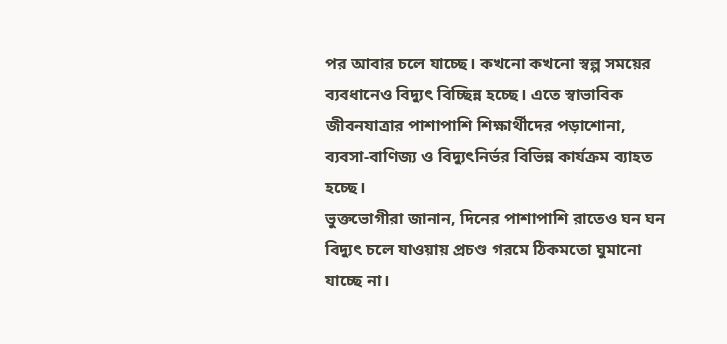পর আবার চলে যাচ্ছে। কখনো কখনো স্বল্প সময়ের ব্যবধানেও বিদ্যুৎ বিচ্ছিন্ন হচ্ছে। এতে স্বাভাবিক জীবনযাত্রার পাশাপাশি শিক্ষার্থীদের পড়াশোনা, ব্যবসা-বাণিজ্য ও বিদ্যুৎনির্ভর বিভিন্ন কার্যক্রম ব্যাহত হচ্ছে।
ভুক্তভোগীরা জানান, দিনের পাশাপাশি রাতেও ঘন ঘন বিদ্যুৎ চলে যাওয়ায় প্রচণ্ড গরমে ঠিকমতো ঘুমানো যাচ্ছে না।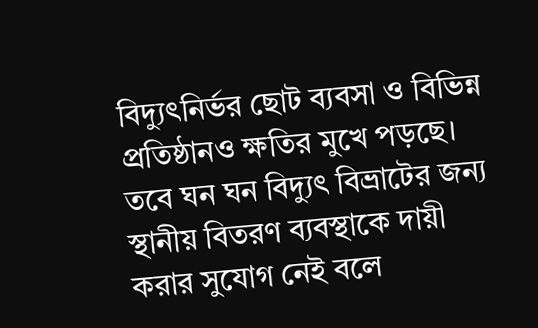বিদ্যুৎনির্ভর ছোট ব্যবসা ও বিভিন্ন প্রতিষ্ঠানও ক্ষতির মুখে পড়ছে।
তবে ঘন ঘন বিদ্যুৎ বিভ্রাটের জন্য স্থানীয় বিতরণ ব্যবস্থাকে দায়ী করার সুযোগ নেই বলে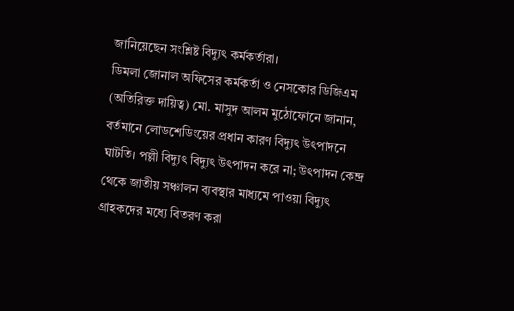জানিয়েছেন সংশ্লিষ্ট বিদ্যুৎ কর্মকর্তারা।
ডিমলা জোনাল অফিসের কর্মকর্তা ও নেসকোর ডিজিএম (অতিরিক্ত দায়িত্ব) মো. মাসুদ আলম মুঠোফোনে জানান, বর্তমানে লোডশেডিংয়ের প্রধান কারণ বিদ্যুৎ উৎপাদনে ঘাটতি। পল্লী বিদ্যুৎ বিদ্যুৎ উৎপাদন করে না; উৎপাদন কেন্দ্র থেকে জাতীয় সঞ্চালন ব্যবস্থার মাধ্যমে পাওয়া বিদ্যুৎ গ্রাহকদের মধ্যে বিতরণ করা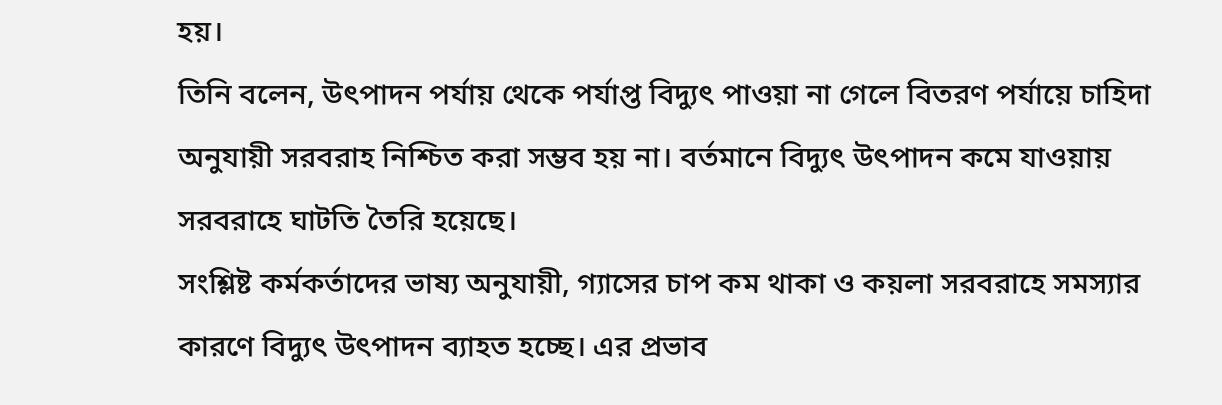হয়।
তিনি বলেন, উৎপাদন পর্যায় থেকে পর্যাপ্ত বিদ্যুৎ পাওয়া না গেলে বিতরণ পর্যায়ে চাহিদা অনুযায়ী সরবরাহ নিশ্চিত করা সম্ভব হয় না। বর্তমানে বিদ্যুৎ উৎপাদন কমে যাওয়ায় সরবরাহে ঘাটতি তৈরি হয়েছে।
সংশ্লিষ্ট কর্মকর্তাদের ভাষ্য অনুযায়ী, গ্যাসের চাপ কম থাকা ও কয়লা সরবরাহে সমস্যার কারণে বিদ্যুৎ উৎপাদন ব্যাহত হচ্ছে। এর প্রভাব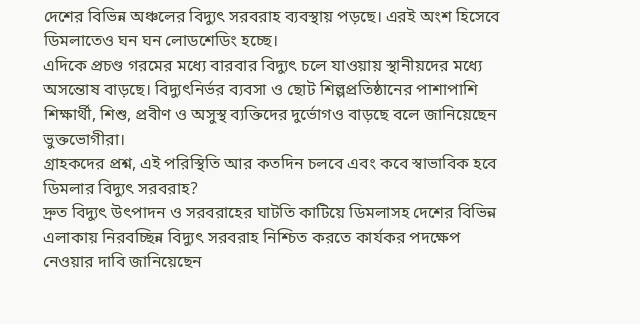দেশের বিভিন্ন অঞ্চলের বিদ্যুৎ সরবরাহ ব্যবস্থায় পড়ছে। এরই অংশ হিসেবে ডিমলাতেও ঘন ঘন লোডশেডিং হচ্ছে।
এদিকে প্রচণ্ড গরমের মধ্যে বারবার বিদ্যুৎ চলে যাওয়ায় স্থানীয়দের মধ্যে অসন্তোষ বাড়ছে। বিদ্যুৎনির্ভর ব্যবসা ও ছোট শিল্পপ্রতিষ্ঠানের পাশাপাশি শিক্ষার্থী, শিশু, প্রবীণ ও অসুস্থ ব্যক্তিদের দুর্ভোগও বাড়ছে বলে জানিয়েছেন ভুক্তভোগীরা।
গ্রাহকদের প্রশ্ন, এই পরিস্থিতি আর কতদিন চলবে এবং কবে স্বাভাবিক হবে ডিমলার বিদ্যুৎ সরবরাহ?
দ্রুত বিদ্যুৎ উৎপাদন ও সরবরাহের ঘাটতি কাটিয়ে ডিমলাসহ দেশের বিভিন্ন এলাকায় নিরবচ্ছিন্ন বিদ্যুৎ সরবরাহ নিশ্চিত করতে কার্যকর পদক্ষেপ নেওয়ার দাবি জানিয়েছেন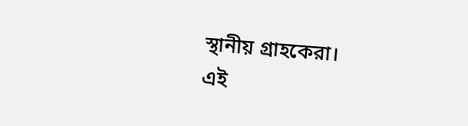স্থানীয় গ্রাহকেরা।
এই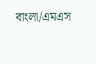বাংলা/এমএস